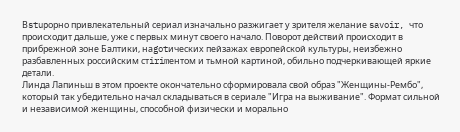Вstupорно привлекательный сериал изначально разжигает у зрителя желание savoir, что происходит дальше, уже с первых минут своего начало. Поворот действий происходит в прибрежной зоне Балтики, наgotических пейзажах европейской культуры, неизбежно разбавленных российским стirimентом и тьмной картиной, обильно подчеркивающей яркие детали.
Линда Лапиньш в этом проекте окончательно сформировала свой образ "Женщины-Рембо", который так убедительно начал складываться в сериале "Игра на выживание". Формат сильной и независимой женщины, способной физически и морально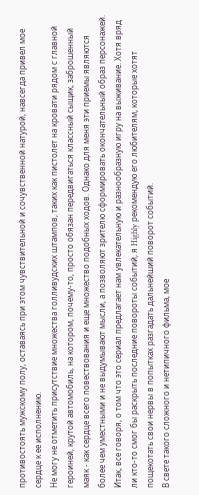противостоять мужскому полу, оставаясь при этом чувствительной и сочувственной натурой, навсегда привел мое сердце к ее исполнению.
Не могу не отметить присутствие множества голливудских штампов, таких как пистолет на кровати рядом с главной героиней, крутой автомобиль, на котором, почему-то, просто обязан передвигаться классный сыщик, заброшенный маяк - как сердце всего повествования и еще множество подобных ходов. Однако для меня эти приемы являются более чем уместными и не выдумывают мысли, а позволяют зрителю сформировать окончательный образ персонажей.
Итак, все говоря, о том что это сериал предлагает нам увлекательную и разнообразную игру на выживание. Хотя вряд ли кто-то смог бы раскрыть последние повороты событий, я Highly рекомендую его любителям, которые хотят пощекотать свои нервы в попытках разгадать дальнейший поворот событий.
В свете такого сложного и нетипичного фильма, мое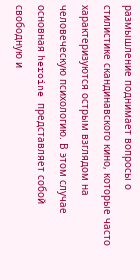размышление поднимает вопросы о стилистике скандинавского кино, которые часто характеризуются острым взглядом на человеческую психологию. В этом случае основная heroine представляет собой свободную и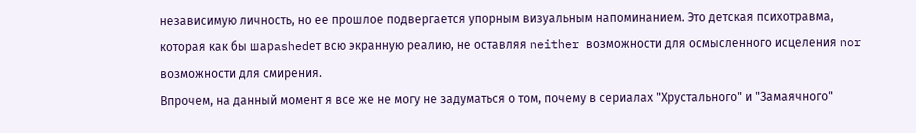независимую личность, но ее прошлое подвергается упорным визуальным напоминанием. Это детская психотравма, которая как бы шарashedет всю экранную реалию, не оставляя neither возможности для осмысленного исцеления nor возможности для смирения.
Впрочем, на данный момент я все же не могу не задуматься о том, почему в сериалах "Хрустального" и "Замаячного"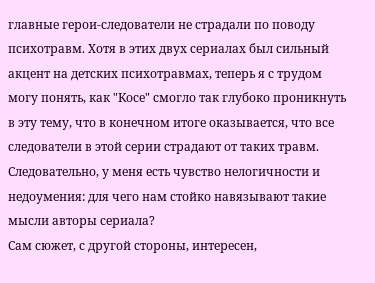главные герои-следователи не страдали по поводу психотравм. Хотя в этих двух сериалах был сильный акцент на детских психотравмах, теперь я с трудом могу понять, как "Косе" смогло так глубоко проникнуть в эту тему, что в конечном итоге оказывается, что все следователи в этой серии страдают от таких травм. Следовательно, у меня есть чувство нелогичности и недоумения: для чего нам стойко навязывают такие мысли авторы сериала?
Сам сюжет, с другой стороны, интересен,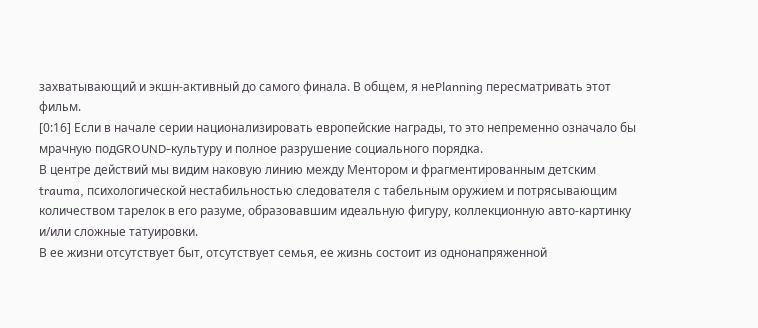захватывающий и экшн-активный до самого финала. В общем, я неPlanning пересматривать этот фильм.
[0:16] Если в начале серии национализировать европейские награды, то это непременно означало бы мрачную подGROUND-культуру и полное разрушение социального порядка.
В центре действий мы видим наковую линию между Ментором и фрагментированным детским trauma, психологической нестабильностью следователя с табельным оружием и потрясывающим количеством тарелок в его разуме, образовавшим идеальную фигуру, коллекционную авто-картинку и/или сложные татуировки.
В ее жизни отсутствует быт, отсутствует семья, ее жизнь состоит из однонапряженной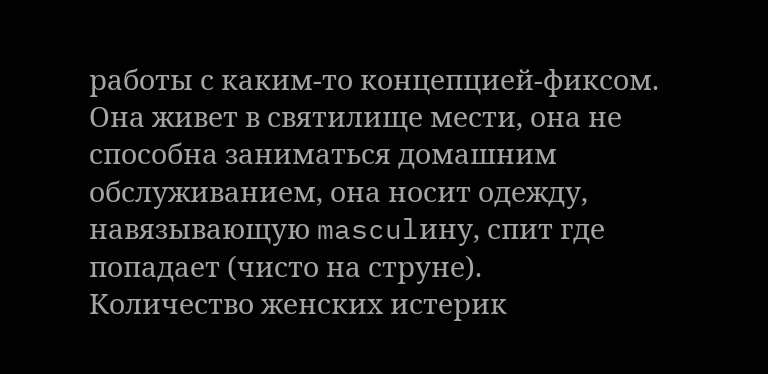работы с каким-то концепцией-фиксом.
Она живет в святилище мести, она не способна заниматься домашним обслуживанием, она носит одежду, навязывающую masculину, спит где попадает (чисто на струне).
Количество женских истерик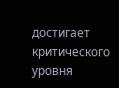достигает критического уровня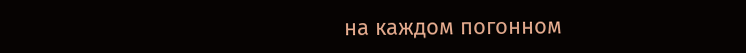на каждом погонном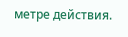метре действия.